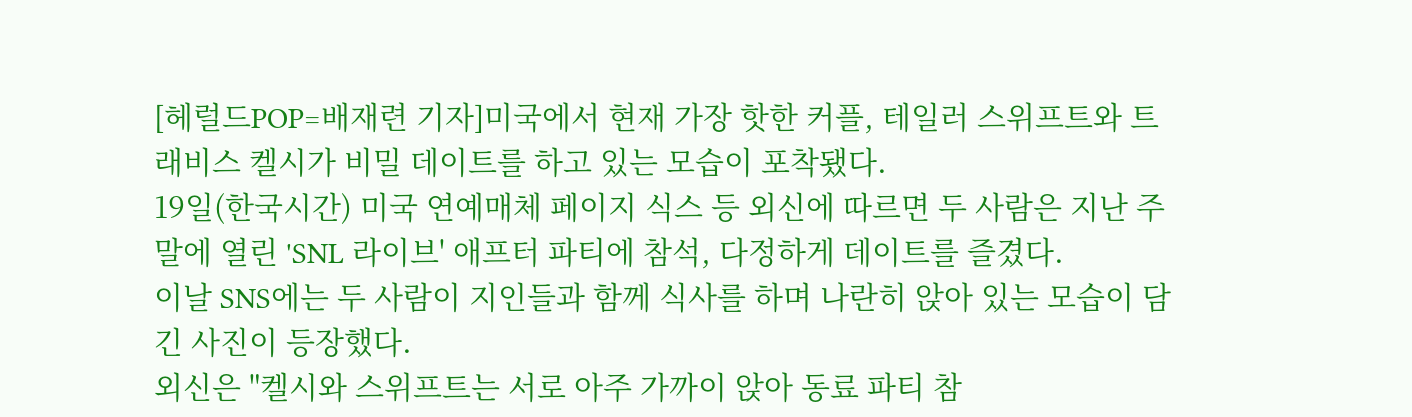[헤럴드POP=배재련 기자]미국에서 현재 가장 핫한 커플, 테일러 스위프트와 트래비스 켈시가 비밀 데이트를 하고 있는 모습이 포착됐다.
19일(한국시간) 미국 연예매체 페이지 식스 등 외신에 따르면 두 사람은 지난 주말에 열린 'SNL 라이브' 애프터 파티에 참석, 다정하게 데이트를 즐겼다.
이날 SNS에는 두 사람이 지인들과 함께 식사를 하며 나란히 앉아 있는 모습이 담긴 사진이 등장했다.
외신은 "켈시와 스위프트는 서로 아주 가까이 앉아 동료 파티 참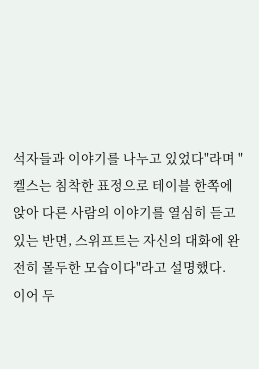석자들과 이야기를 나누고 있었다"라며 "켈스는 침착한 표정으로 테이블 한쪽에 앉아 다른 사람의 이야기를 열심히 듣고 있는 반면, 스위프트는 자신의 대화에 완전히 몰두한 모습이다"라고 설명했다.
이어 두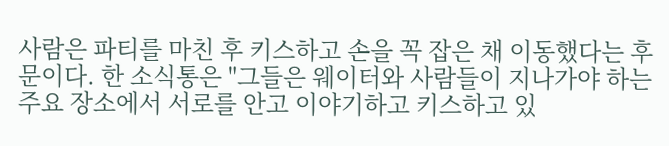사람은 파티를 마친 후 키스하고 손을 꼭 잡은 채 이동했다는 후문이다. 한 소식통은 "그들은 웨이터와 사람들이 지나가야 하는 주요 장소에서 서로를 안고 이야기하고 키스하고 있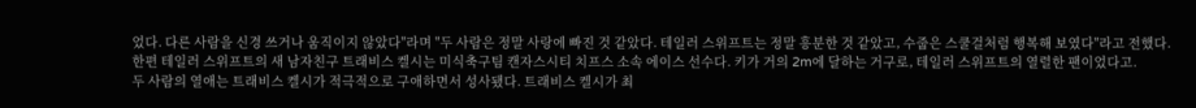었다. 다른 사람을 신경 쓰거나 움직이지 않았다"라며 "두 사람은 정말 사랑에 빠진 것 같았다. 테일러 스위프트는 정말 흥분한 것 같았고, 수줍은 스쿨걸처럼 행복해 보였다"라고 전했다.
한편 테일러 스위프트의 새 남자친구 트래비스 켈시는 미식축구팀 캔자스시티 치프스 소속 에이스 선수다. 키가 거의 2m에 달하는 거구로, 테일러 스위프트의 열렬한 팬이었다고.
두 사람의 열애는 트래비스 켈시가 적극적으로 구애하면서 성사됐다. 트래비스 켈시가 최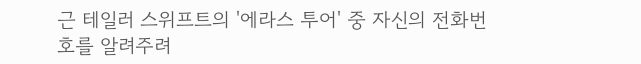근 테일러 스위프트의 '에라스 투어' 중 자신의 전화번호를 알려주려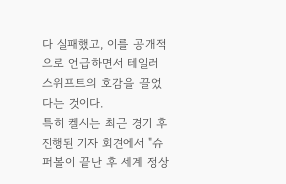다 실패했고, 이를 공개적으로 언급하면서 테일러 스위프트의 호감을 끌었다는 것이다.
특히 켈시는 최근 경기 후 진행된 기자 회견에서 "슈퍼볼이 끝난 후 세계 정상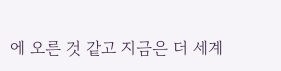에 오른 것 같고 지금은 더 세계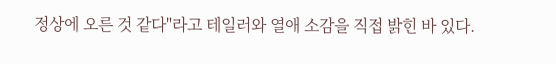정상에 오른 것 같다"라고 테일러와 열애 소감을 직접 밝힌 바 있다.